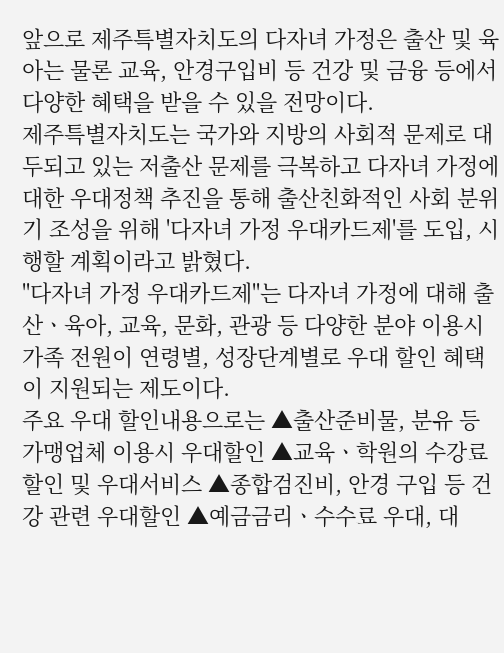앞으로 제주특별자치도의 다자녀 가정은 출산 및 육아는 물론 교육, 안경구입비 등 건강 및 금융 등에서 다양한 혜택을 받을 수 있을 전망이다.
제주특별자치도는 국가와 지방의 사회적 문제로 대두되고 있는 저출산 문제를 극복하고 다자녀 가정에 대한 우대정책 추진을 통해 출산친화적인 사회 분위기 조성을 위해 '다자녀 가정 우대카드제'를 도입, 시행할 계획이라고 밝혔다.
"다자녀 가정 우대카드제"는 다자녀 가정에 대해 출산ㆍ육아, 교육, 문화, 관광 등 다양한 분야 이용시 가족 전원이 연령별, 성장단계별로 우대 할인 혜택이 지원되는 제도이다.
주요 우대 할인내용으로는 ▲출산준비물, 분유 등 가맹업체 이용시 우대할인 ▲교육ㆍ학원의 수강료 할인 및 우대서비스 ▲종합검진비, 안경 구입 등 건강 관련 우대할인 ▲예금금리ㆍ수수료 우대, 대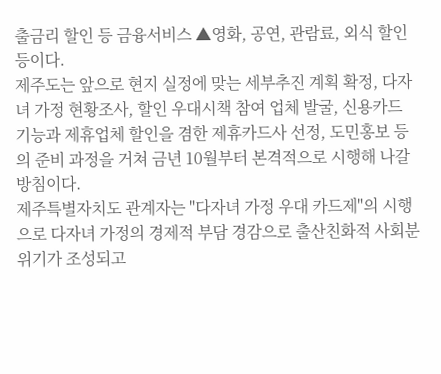출금리 할인 등 금융서비스 ▲영화, 공연, 관람료, 외식 할인 등이다.
제주도는 앞으로 현지 실정에 맞는 세부추진 계획 확정, 다자녀 가정 현황조사, 할인 우대시책 참여 업체 발굴, 신용카드 기능과 제휴업체 할인을 겸한 제휴카드사 선정, 도민홍보 등의 준비 과정을 거쳐 금년 10월부터 본격적으로 시행해 나갈 방침이다.
제주특별자치도 관계자는 "다자녀 가정 우대 카드제"의 시행으로 다자녀 가정의 경제적 부담 경감으로 출산친화적 사회분위기가 조성되고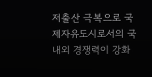저출산 극복으로 국제자유도시로서의 국내외 경쟁력이 강화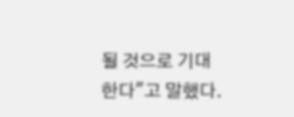될 것으로 기대한다"고 말했다.